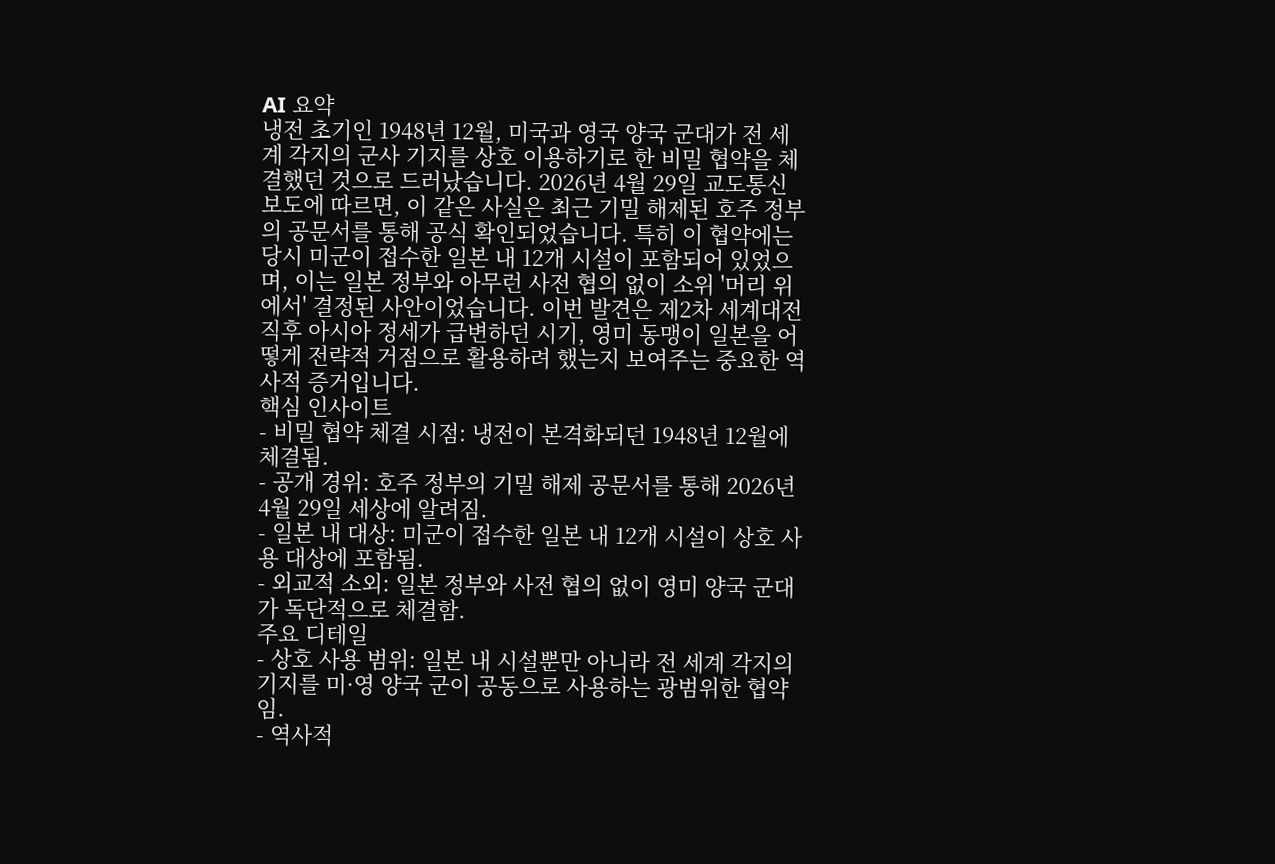AI 요약
냉전 초기인 1948년 12월, 미국과 영국 양국 군대가 전 세계 각지의 군사 기지를 상호 이용하기로 한 비밀 협약을 체결했던 것으로 드러났습니다. 2026년 4월 29일 교도통신 보도에 따르면, 이 같은 사실은 최근 기밀 해제된 호주 정부의 공문서를 통해 공식 확인되었습니다. 특히 이 협약에는 당시 미군이 접수한 일본 내 12개 시설이 포함되어 있었으며, 이는 일본 정부와 아무런 사전 협의 없이 소위 '머리 위에서' 결정된 사안이었습니다. 이번 발견은 제2차 세계대전 직후 아시아 정세가 급변하던 시기, 영미 동맹이 일본을 어떻게 전략적 거점으로 활용하려 했는지 보여주는 중요한 역사적 증거입니다.
핵심 인사이트
- 비밀 협약 체결 시점: 냉전이 본격화되던 1948년 12월에 체결됨.
- 공개 경위: 호주 정부의 기밀 해제 공문서를 통해 2026년 4월 29일 세상에 알려짐.
- 일본 내 대상: 미군이 접수한 일본 내 12개 시설이 상호 사용 대상에 포함됨.
- 외교적 소외: 일본 정부와 사전 협의 없이 영미 양국 군대가 독단적으로 체결함.
주요 디테일
- 상호 사용 범위: 일본 내 시설뿐만 아니라 전 세계 각지의 기지를 미·영 양국 군이 공동으로 사용하는 광범위한 협약임.
- 역사적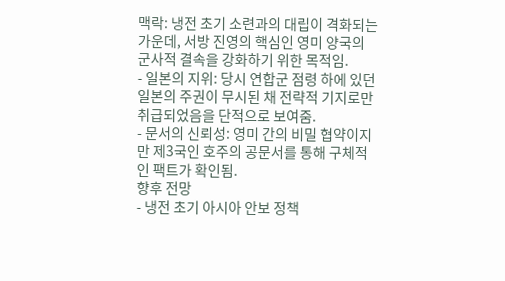맥락: 냉전 초기 소련과의 대립이 격화되는 가운데, 서방 진영의 핵심인 영미 양국의 군사적 결속을 강화하기 위한 목적임.
- 일본의 지위: 당시 연합군 점령 하에 있던 일본의 주권이 무시된 채 전략적 기지로만 취급되었음을 단적으로 보여줌.
- 문서의 신뢰성: 영미 간의 비밀 협약이지만 제3국인 호주의 공문서를 통해 구체적인 팩트가 확인됨.
향후 전망
- 냉전 초기 아시아 안보 정책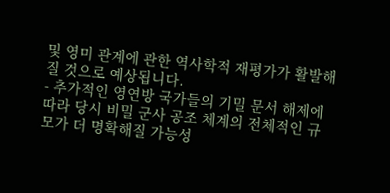및 영미 관계에 관한 역사학적 재평가가 활발해질 것으로 예상됩니다.
- 추가적인 영연방 국가들의 기밀 문서 해제에 따라 당시 비밀 군사 공조 체계의 전체적인 규모가 더 명확해질 가능성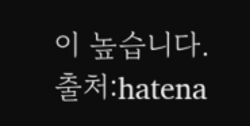이 높습니다.
출처:hatena